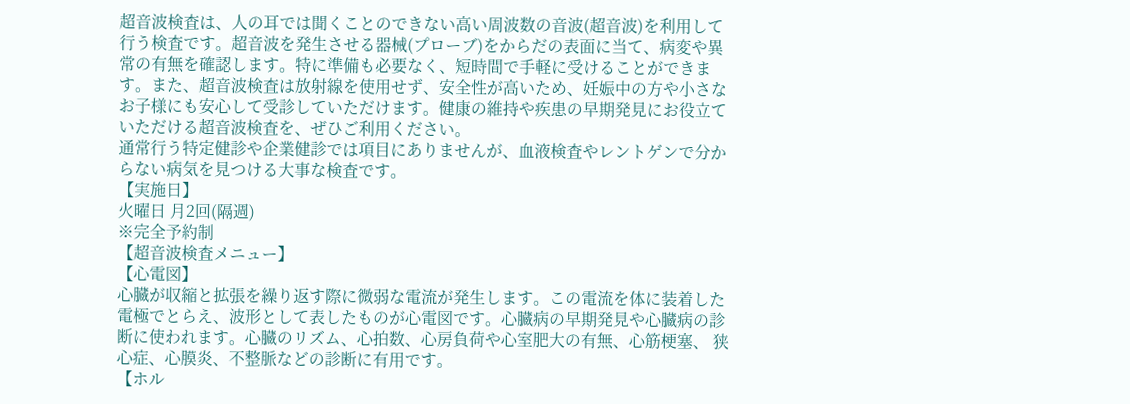超音波検査は、人の耳では聞くことのできない高い周波数の音波(超音波)を利用して行う検査です。超音波を発生させる器械(プローブ)をからだの表面に当て、病変や異常の有無を確認します。特に準備も必要なく、短時間で手軽に受けることができます。また、超音波検査は放射線を使用せず、安全性が高いため、妊娠中の方や小さなお子様にも安心して受診していただけます。健康の維持や疾患の早期発見にお役立ていただける超音波検査を、ぜひご利用ください。
通常行う特定健診や企業健診では項目にありませんが、血液検査やレントゲンで分からない病気を見つける大事な検査です。
【実施日】
火曜日 月2回(隔週)
※完全予約制
【超音波検査メニュー】
【心電図】
心臓が収縮と拡張を繰り返す際に微弱な電流が発生します。この電流を体に装着した電極でとらえ、波形として表したものが心電図です。心臓病の早期発見や心臓病の診断に使われます。心臓のリズム、心拍数、心房負荷や心室肥大の有無、心筋梗塞、 狭心症、心膜炎、不整脈などの診断に有用です。
【ホル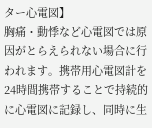ター心電図】
胸痛・動悸など心電図では原因がとらえられない場合に行われます。携帯用心電図計を24時間携帯することで持続的に心電図に記録し、同時に生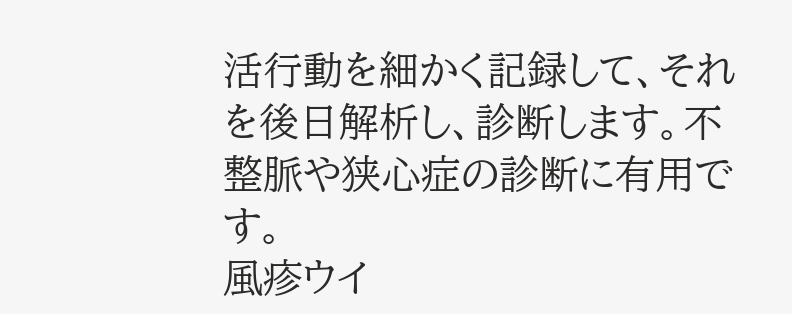活行動を細かく記録して、それを後日解析し、診断します。不整脈や狭心症の診断に有用です。
風疹ウイ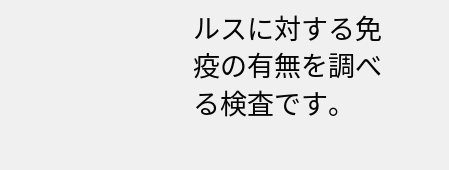ルスに対する免疫の有無を調べる検査です。